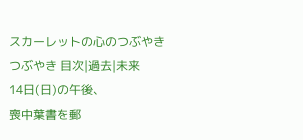スカーレットの心のつぶやき
つぶやき 目次|過去|未来
14日(日)の午後、
喪中葉書を郵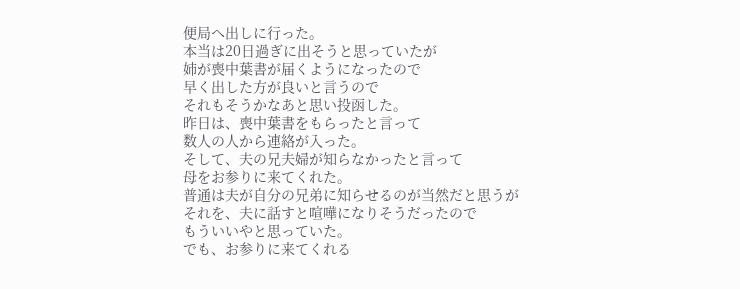便局へ出しに行った。
本当は20日過ぎに出そうと思っていたが
姉が喪中葉書が届くようになったので
早く出した方が良いと言うので
それもそうかなあと思い投函した。
昨日は、喪中葉書をもらったと言って
数人の人から連絡が入った。
そして、夫の兄夫婦が知らなかったと言って
母をお参りに来てくれた。
普通は夫が自分の兄弟に知らせるのが当然だと思うが
それを、夫に話すと喧嘩になりそうだったので
もういいやと思っていた。
でも、お参りに来てくれる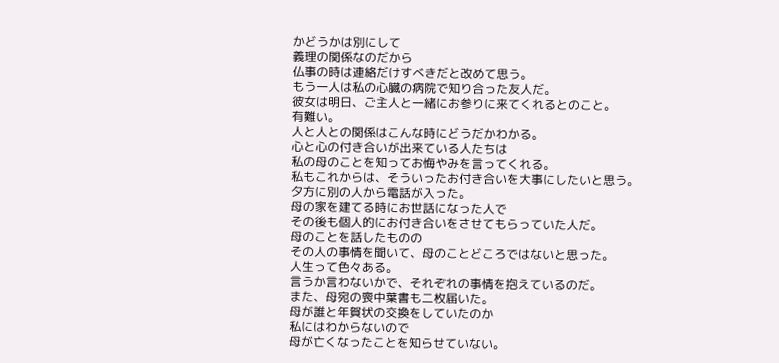かどうかは別にして
義理の関係なのだから
仏事の時は連絡だけすべきだと改めて思う。
もう一人は私の心臓の病院で知り合った友人だ。
彼女は明日、ご主人と一緒にお参りに来てくれるとのこと。
有難い。
人と人との関係はこんな時にどうだかわかる。
心と心の付き合いが出来ている人たちは
私の母のことを知ってお悔やみを言ってくれる。
私もこれからは、そういったお付き合いを大事にしたいと思う。
夕方に別の人から電話が入った。
母の家を建てる時にお世話になった人で
その後も個人的にお付き合いをさせてもらっていた人だ。
母のことを話したものの
その人の事情を聞いて、母のことどころではないと思った。
人生って色々ある。
言うか言わないかで、それぞれの事情を抱えているのだ。
また、母宛の喪中葉書も二枚届いた。
母が誰と年賀状の交換をしていたのか
私にはわからないので
母が亡くなったことを知らせていない。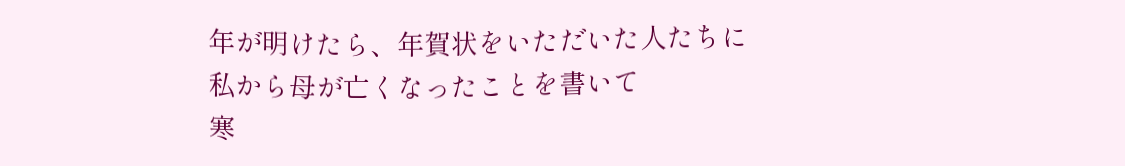年が明けたら、年賀状をいただいた人たちに
私から母が亡くなったことを書いて
寒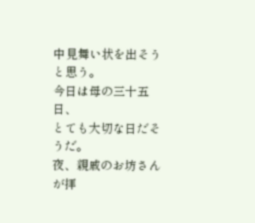中見舞い状を出そうと思う。
今日は母の三十五日、
とても大切な日だそうだ。
夜、親戚のお坊さんが拝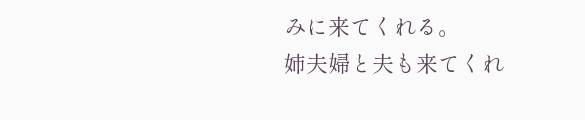みに来てくれる。
姉夫婦と夫も来てくれ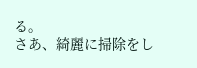る。
さあ、綺麗に掃除をし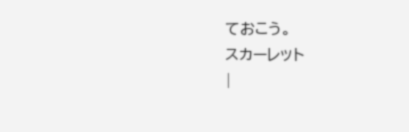ておこう。
スカーレット
|